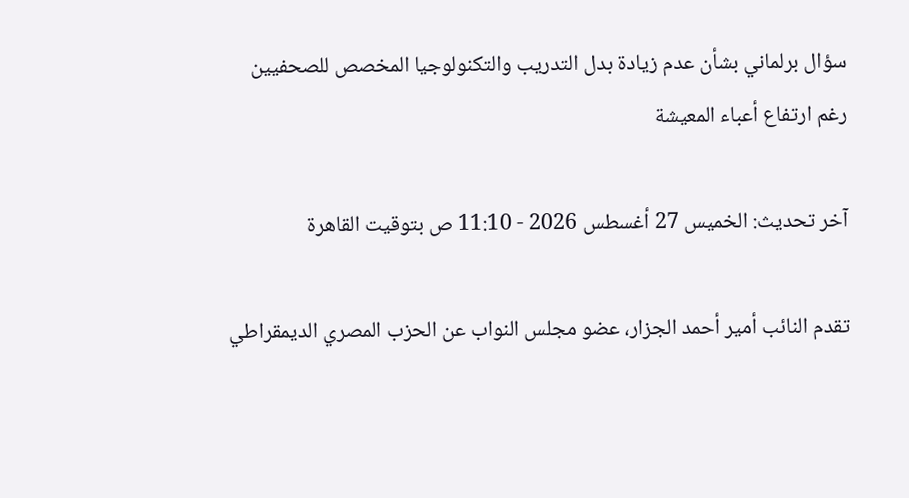سؤال برلماني بشأن عدم زيادة بدل التدريب والتكنولوجيا المخصص للصحفيين رغم ارتفاع أعباء المعيشة

آخر تحديث: الخميس 27 أغسطس 2026 - 11:10 ص بتوقيت القاهرة

تقدم النائب أمير أحمد الجزار، عضو مجلس النواب عن الحزب المصري الديمقراطي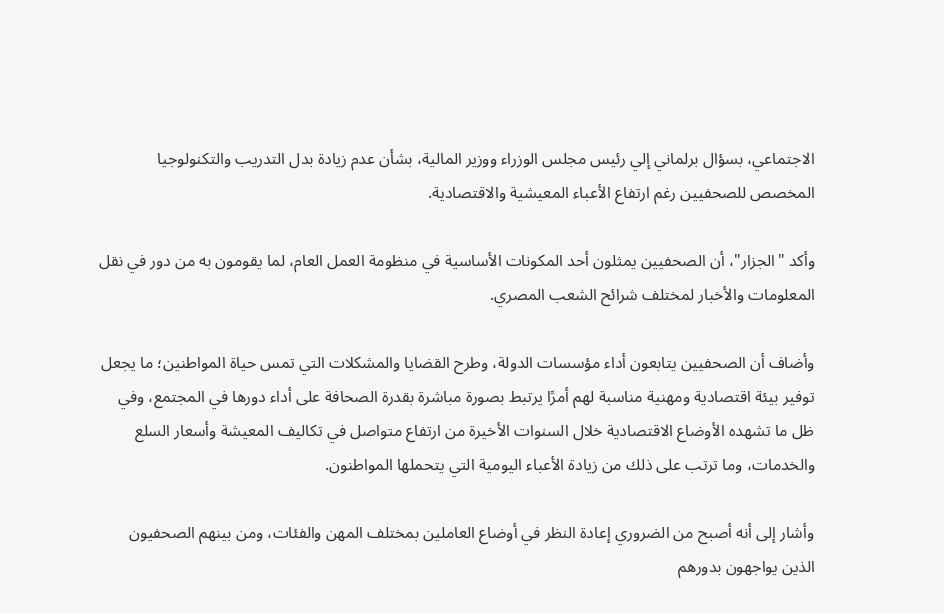الاجتماعي، بسؤال برلماني إلي رئيس مجلس الوزراء ووزير المالية، بشأن عدم زيادة بدل التدريب والتكنولوجيا المخصص للصحفيين رغم ارتفاع الأعباء المعيشية والاقتصادية.

وأكد "الجزار"، أن الصحفيين يمثلون أحد المكونات الأساسية في منظومة العمل العام، لما يقومون به من دور في نقل المعلومات والأخبار لمختلف شرائح الشعب المصري.

وأضاف أن الصحفيين يتابعون أداء مؤسسات الدولة، وطرح القضايا والمشكلات التي تمس حياة المواطنين؛ ما يجعل توفير بيئة اقتصادية ومهنية مناسبة لهم أمرًا يرتبط بصورة مباشرة بقدرة الصحافة على أداء دورها في المجتمع، وفي ظل ما تشهده الأوضاع الاقتصادية خلال السنوات الأخيرة من ارتفاع متواصل في تكاليف المعيشة وأسعار السلع والخدمات، وما ترتب على ذلك من زيادة الأعباء اليومية التي يتحملها المواطنون.

وأشار إلى أنه أصبح من الضروري إعادة النظر في أوضاع العاملين بمختلف المهن والفئات، ومن بينهم الصحفيون الذين يواجهون بدورهم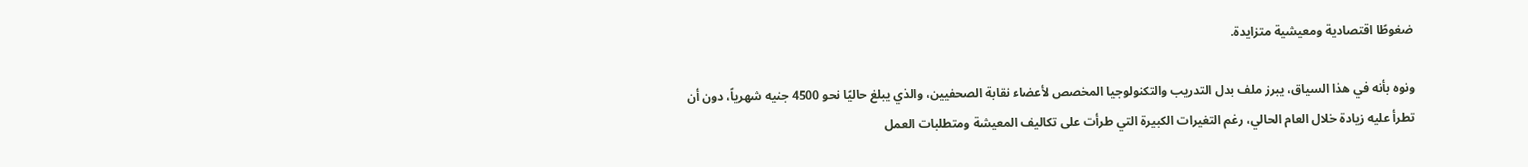ضغوطًا اقتصادية ومعيشية متزايدة.

ونوه بأنه في هذا السياق، يبرز ملف بدل التدريب والتكنولوجيا المخصص لأعضاء نقابة الصحفيين، والذي يبلغ حاليًا نحو 4500 جنيه شهرياً، دون أن تطرأ عليه زيادة خلال العام الحالي، رغم التغيرات الكبيرة التي طرأت على تكاليف المعيشة ومتطلبات العمل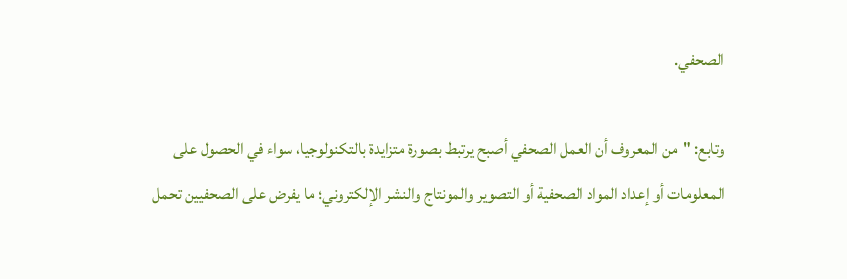الصحفي.

وتابع: "من المعروف أن العمل الصحفي أصبح يرتبط بصورة متزايدة بالتكنولوجيا، سواء في الحصول على المعلومات أو إعداد المواد الصحفية أو التصوير والمونتاج والنشر الإلكتروني؛ ما يفرض على الصحفيين تحمل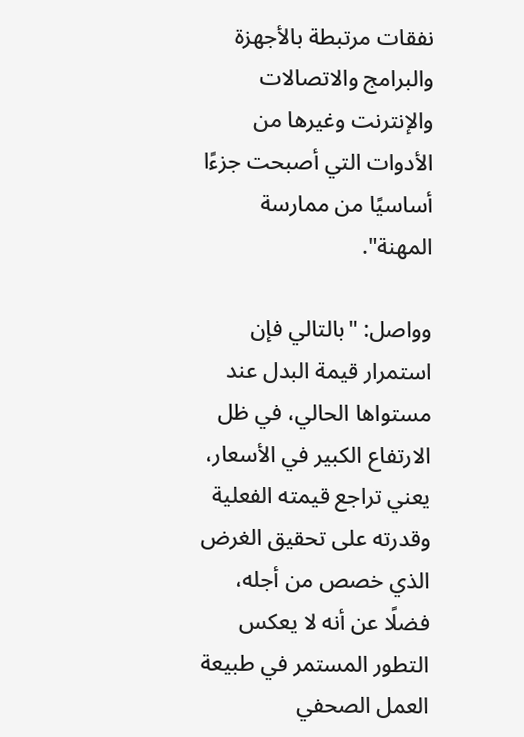نفقات مرتبطة بالأجهزة والبرامج والاتصالات والإنترنت وغيرها من الأدوات التي أصبحت جزءًا أساسيًا من ممارسة المهنة".

وواصل: "بالتالي فإن استمرار قيمة البدل عند مستواها الحالي، في ظل الارتفاع الكبير في الأسعار، يعني تراجع قيمته الفعلية وقدرته على تحقيق الغرض الذي خصص من أجله، فضلًا عن أنه لا يعكس التطور المستمر في طبيعة العمل الصحفي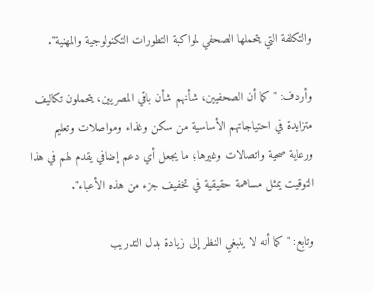والتكلفة التي يتحملها الصحفي لمواكبة التطورات التكنولوجية والمهنية".

وأردف: "كما أن الصحفيين، شأنهم شأن باقي المصريين، يتحملون تكاليف متزايدة في احتياجاتهم الأساسية من سكن وغذاء ومواصلات وتعليم ورعاية صحية واتصالات وغيرها؛ ما يجعل أي دعم إضافي يقدم لهم في هذا التوقيت يمثل مساهمة حقيقية في تخفيف جزء من هذه الأعباء".

وتابع: "كما أنه لا ينبغي النظر إلى زيادة بدل التدريب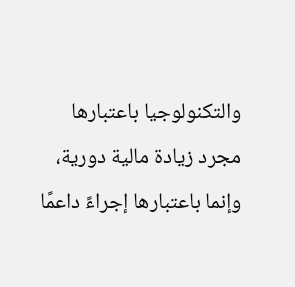والتكنولوجيا باعتبارها مجرد زيادة مالية دورية، وإنما باعتبارها إجراءً داعمًا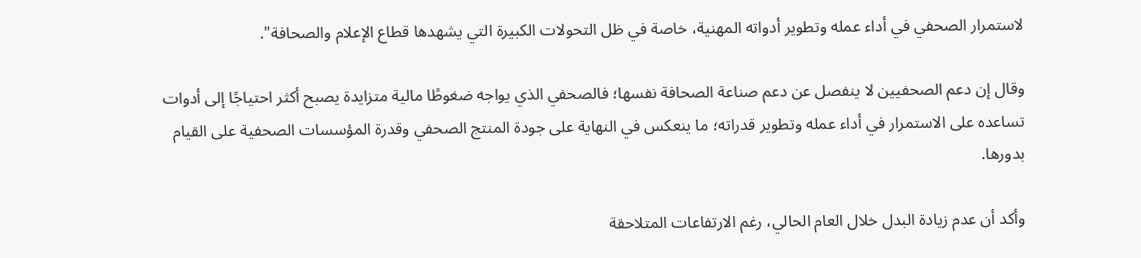لاستمرار الصحفي في أداء عمله وتطوير أدواته المهنية، خاصة في ظل التحولات الكبيرة التي يشهدها قطاع الإعلام والصحافة".

وقال إن دعم الصحفيين لا ينفصل عن دعم صناعة الصحافة نفسها؛ فالصحفي الذي يواجه ضغوطًا مالية متزايدة يصبح أكثر احتياجًا إلى أدوات تساعده على الاستمرار في أداء عمله وتطوير قدراته؛ ما ينعكس في النهاية على جودة المنتج الصحفي وقدرة المؤسسات الصحفية على القيام بدورها.

وأكد أن عدم زيادة البدل خلال العام الحالي، رغم الارتفاعات المتلاحقة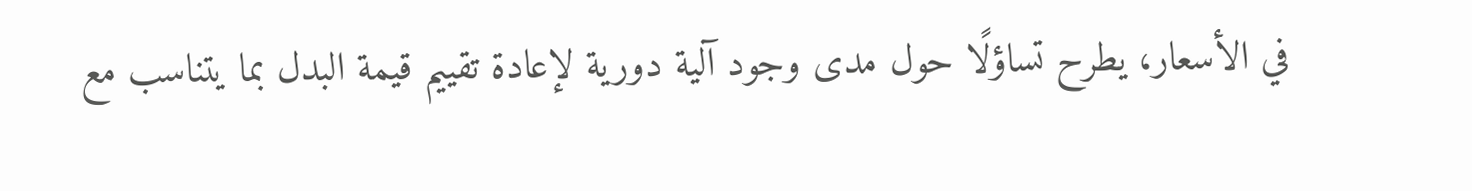في الأسعار، يطرح تساؤلًا حول مدى وجود آلية دورية لإعادة تقييم قيمة البدل بما يتناسب مع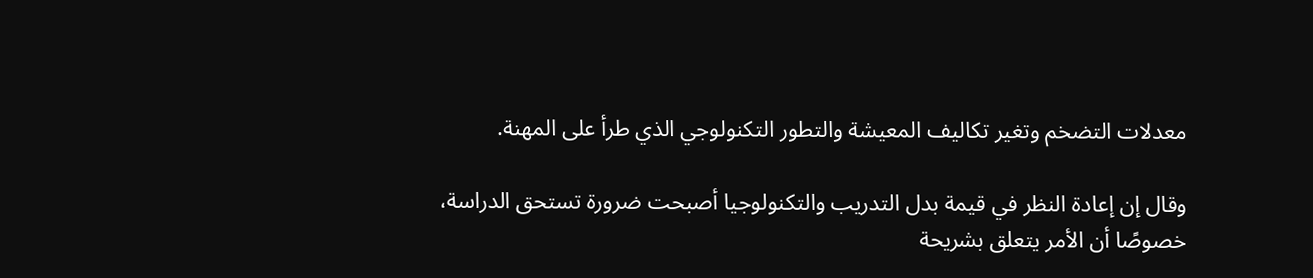معدلات التضخم وتغير تكاليف المعيشة والتطور التكنولوجي الذي طرأ على المهنة.

وقال إن إعادة النظر في قيمة بدل التدريب والتكنولوجيا أصبحت ضرورة تستحق الدراسة، خصوصًا أن الأمر يتعلق بشريحة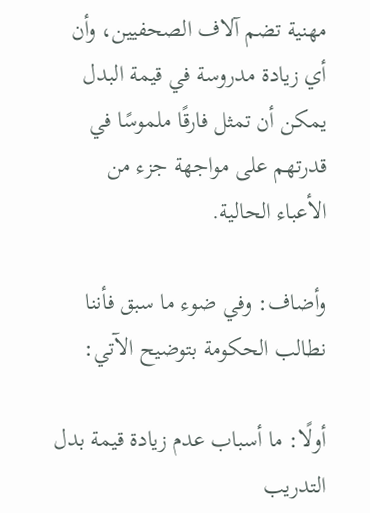مهنية تضم آلاف الصحفيين، وأن أي زيادة مدروسة في قيمة البدل يمكن أن تمثل فارقًا ملموسًا في قدرتهم على مواجهة جزء من الأعباء الحالية.

وأضاف: وفي ضوء ما سبق فأننا نطالب الحكومة بتوضيح الآتي:

أولًا: ما أسباب عدم زيادة قيمة بدل التدريب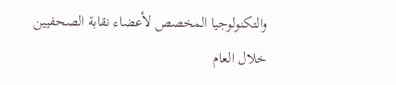والتكنولوجيا المخصص لأعضاء نقابة الصحفيين خلال العام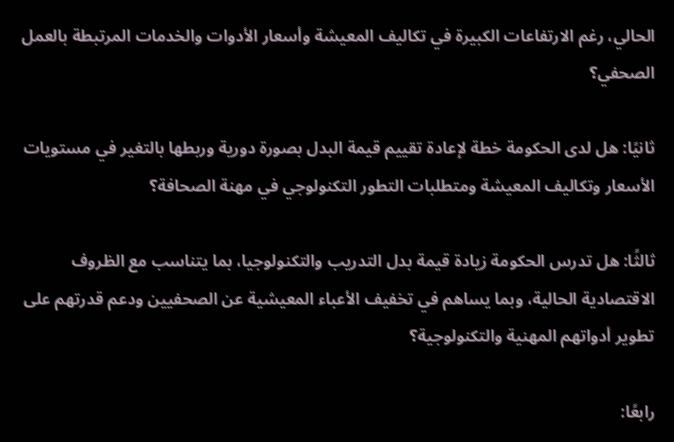الحالي، رغم الارتفاعات الكبيرة في تكاليف المعيشة وأسعار الأدوات والخدمات المرتبطة بالعمل الصحفي؟

ثانيًا: هل لدى الحكومة خطة لإعادة تقييم قيمة البدل بصورة دورية وربطها بالتغير في مستويات الأسعار وتكاليف المعيشة ومتطلبات التطور التكنولوجي في مهنة الصحافة؟

ثالثًا: هل تدرس الحكومة زيادة قيمة بدل التدريب والتكنولوجيا، بما يتناسب مع الظروف الاقتصادية الحالية، وبما يساهم في تخفيف الأعباء المعيشية عن الصحفيين ودعم قدرتهم على تطوير أدواتهم المهنية والتكنولوجية؟

رابعًا: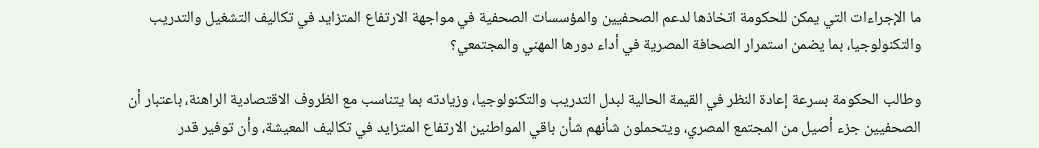ما الإجراءات التي يمكن للحكومة اتخاذها لدعم الصحفيين والمؤسسات الصحفية في مواجهة الارتفاع المتزايد في تكاليف التشغيل والتدريب والتكنولوجيا، بما يضمن استمرار الصحافة المصرية في أداء دورها المهني والمجتمعي؟

وطالب الحكومة بسرعة إعادة النظر في القيمة الحالية لبدل التدريب والتكنولوجيا، وزيادته بما يتناسب مع الظروف الاقتصادية الراهنة، باعتبار أن الصحفيين جزء أصيل من المجتمع المصري، ويتحملون شأنهم شأن باقي المواطنين الارتفاع المتزايد في تكاليف المعيشة، وأن توفير قدر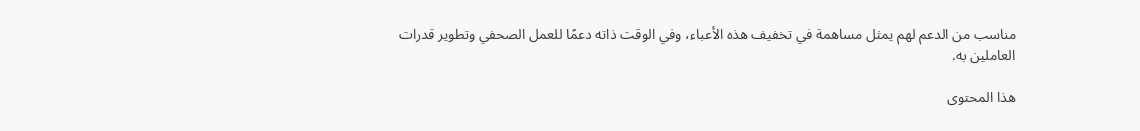مناسب من الدعم لهم يمثل مساهمة في تخفيف هذه الأعباء، وفي الوقت ذاته دعمًا للعمل الصحفي وتطوير قدرات العاملين به.

هذا المحتوى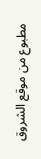مطبوع من موقع الشروق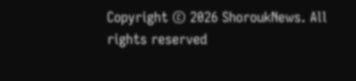Copyright © 2026 ShoroukNews. All rights reserved